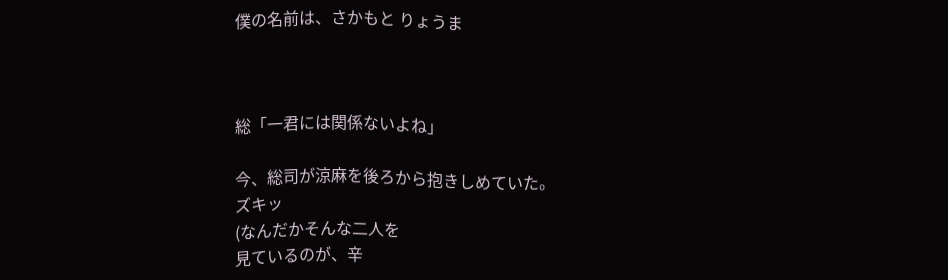僕の名前は、さかもと りょうま



総「一君には関係ないよね」

今、総司が涼麻を後ろから抱きしめていた。
ズキッ
(なんだかそんな二人を
見ているのが、辛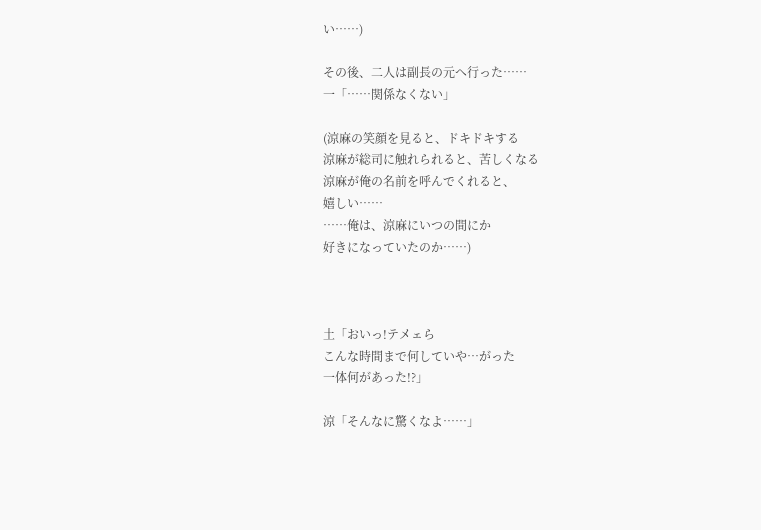い……)

その後、二人は副長の元へ行った……
一「……関係なくない」

(涼麻の笑顔を見ると、ドキドキする
涼麻が総司に触れられると、苦しくなる
涼麻が俺の名前を呼んでくれると、
嬉しい……
……俺は、涼麻にいつの間にか
好きになっていたのか……)



土「おいっ!テメェら
こんな時間まで何していや…がった
一体何があった!?」

涼「そんなに驚くなよ……」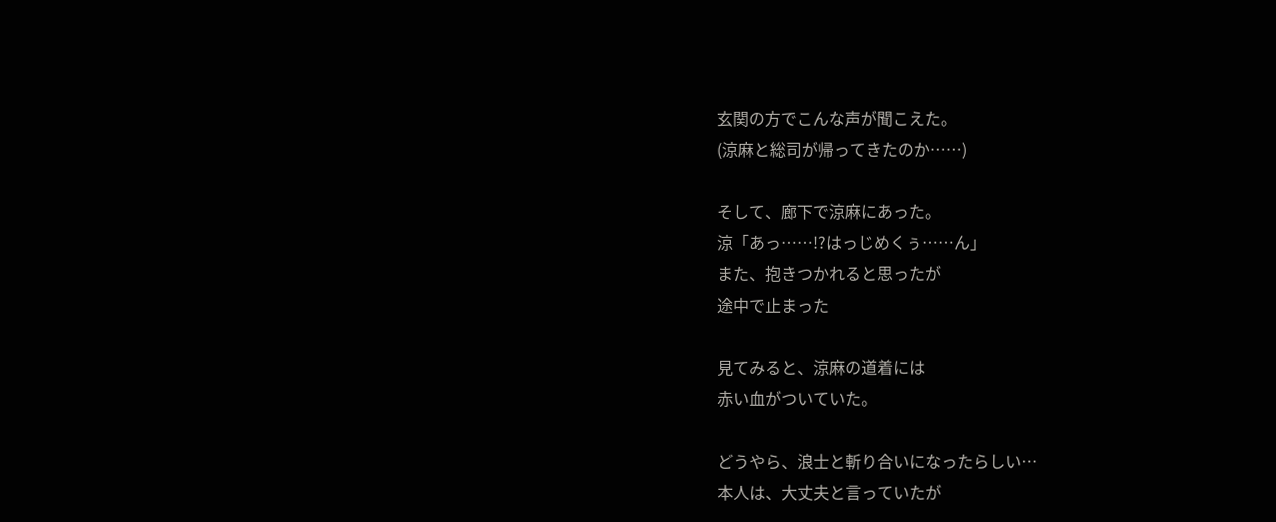玄関の方でこんな声が聞こえた。
(涼麻と総司が帰ってきたのか……)

そして、廊下で涼麻にあった。
涼「あっ……!?はっじめくぅ……ん」
また、抱きつかれると思ったが
途中で止まった

見てみると、涼麻の道着には
赤い血がついていた。

どうやら、浪士と斬り合いになったらしい…
本人は、大丈夫と言っていたが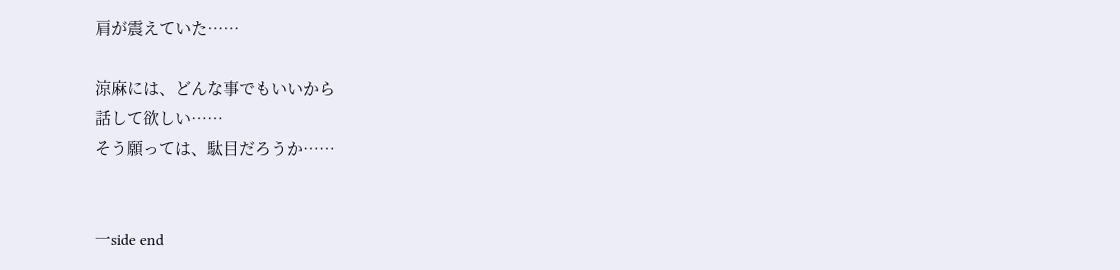肩が震えていた……

涼麻には、どんな事でもいいから
話して欲しい……
そう願っては、駄目だろうか……


一side end